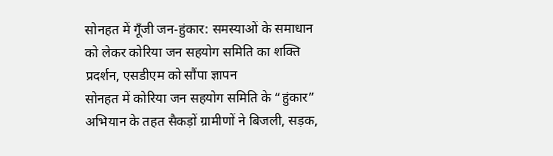सोनहत में गूँजी जन-हुंकार: समस्याओं के समाधान को लेकर कोरिया जन सहयोग समिति का शक्ति प्रदर्शन, एसडीएम को सौंपा ज्ञापन
सोनहत में कोरिया जन सहयोग समिति के “हुंकार” अभियान के तहत सैकड़ों ग्रामीणों ने बिजली, सड़क,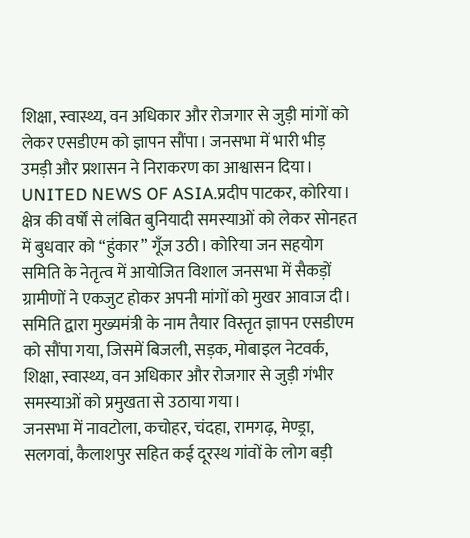शिक्षा, स्वास्थ्य, वन अधिकार और रोजगार से जुड़ी मांगों को लेकर एसडीएम को ज्ञापन सौंपा। जनसभा में भारी भीड़ उमड़ी और प्रशासन ने निराकरण का आश्वासन दिया।
UNITED NEWS OF ASIA.प्रदीप पाटकर, कोरिया। क्षेत्र की वर्षों से लंबित बुनियादी समस्याओं को लेकर सोनहत में बुधवार को “हुंकार” गूँज उठी। कोरिया जन सहयोग समिति के नेतृत्व में आयोजित विशाल जनसभा में सैकड़ों ग्रामीणों ने एकजुट होकर अपनी मांगों को मुखर आवाज दी। समिति द्वारा मुख्यमंत्री के नाम तैयार विस्तृत ज्ञापन एसडीएम को सौंपा गया, जिसमें बिजली, सड़क, मोबाइल नेटवर्क, शिक्षा, स्वास्थ्य, वन अधिकार और रोजगार से जुड़ी गंभीर समस्याओं को प्रमुखता से उठाया गया।
जनसभा में नावटोला, कचोहर, चंदहा, रामगढ़, मेण्ड्रा, सलगवां, कैलाशपुर सहित कई दूरस्थ गांवों के लोग बड़ी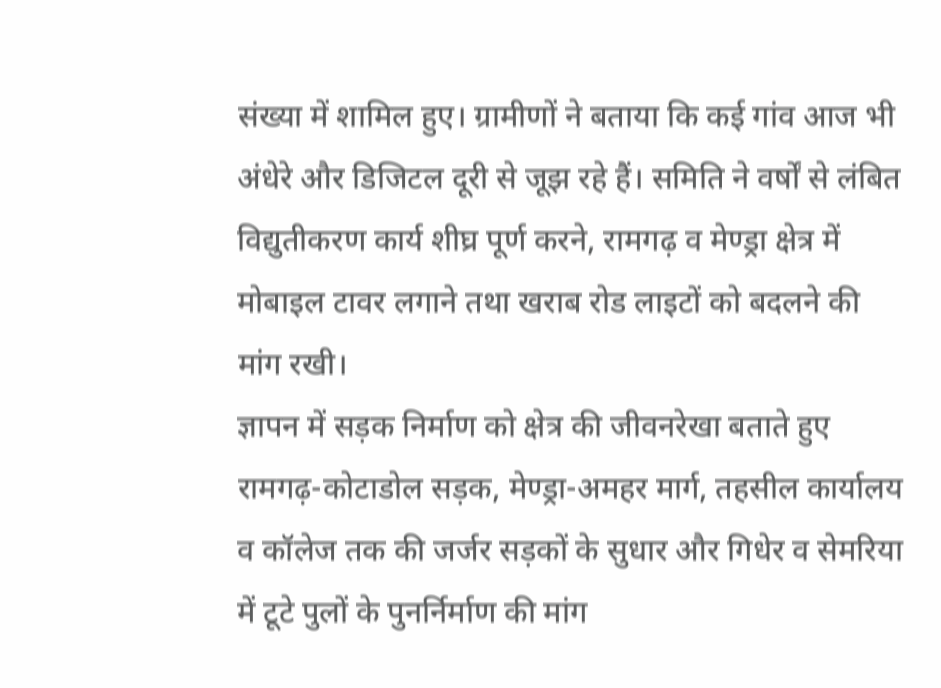संख्या में शामिल हुए। ग्रामीणों ने बताया कि कई गांव आज भी अंधेरे और डिजिटल दूरी से जूझ रहे हैं। समिति ने वर्षों से लंबित विद्युतीकरण कार्य शीघ्र पूर्ण करने, रामगढ़ व मेण्ड्रा क्षेत्र में मोबाइल टावर लगाने तथा खराब रोड लाइटों को बदलने की मांग रखी।
ज्ञापन में सड़क निर्माण को क्षेत्र की जीवनरेखा बताते हुए रामगढ़-कोटाडोल सड़क, मेण्ड्रा-अमहर मार्ग, तहसील कार्यालय व कॉलेज तक की जर्जर सड़कों के सुधार और गिधेर व सेमरिया में टूटे पुलों के पुनर्निर्माण की मांग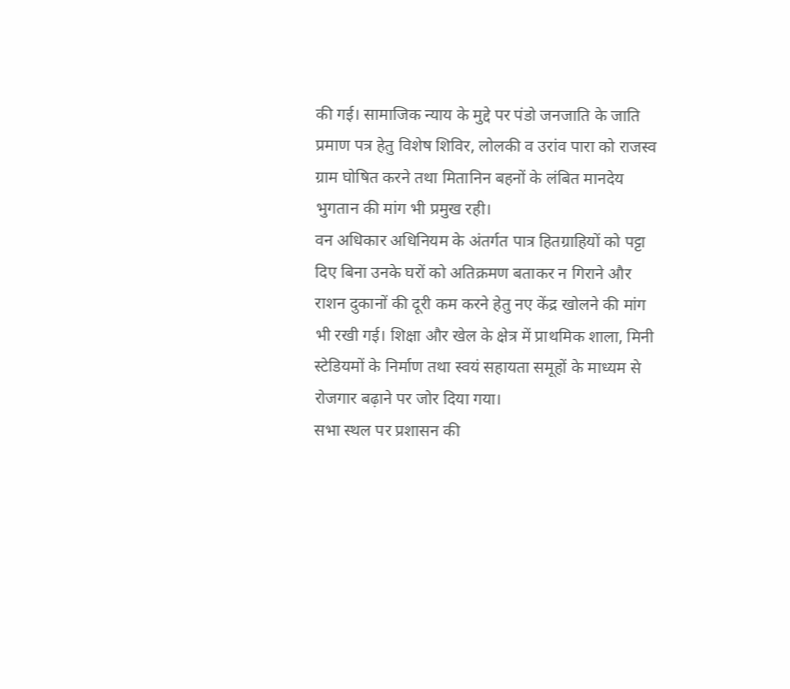की गई। सामाजिक न्याय के मुद्दे पर पंडो जनजाति के जाति प्रमाण पत्र हेतु विशेष शिविर, लोलकी व उरांव पारा को राजस्व ग्राम घोषित करने तथा मितानिन बहनों के लंबित मानदेय भुगतान की मांग भी प्रमुख रही।
वन अधिकार अधिनियम के अंतर्गत पात्र हितग्राहियों को पट्टा दिए बिना उनके घरों को अतिक्रमण बताकर न गिराने और राशन दुकानों की दूरी कम करने हेतु नए केंद्र खोलने की मांग भी रखी गई। शिक्षा और खेल के क्षेत्र में प्राथमिक शाला, मिनी स्टेडियमों के निर्माण तथा स्वयं सहायता समूहों के माध्यम से रोजगार बढ़ाने पर जोर दिया गया।
सभा स्थल पर प्रशासन की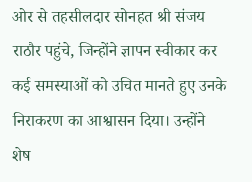ओर से तहसीलदार सोनहत श्री संजय राठौर पहुंचे, जिन्होंने ज्ञापन स्वीकार कर कई समस्याओं को उचित मानते हुए उनके निराकरण का आश्वासन दिया। उन्होंने शेष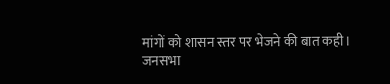मांगों को शासन स्तर पर भेजने की बात कही।
जनसभा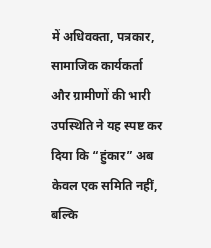में अधिवक्ता, पत्रकार, सामाजिक कार्यकर्ता और ग्रामीणों की भारी उपस्थिति ने यह स्पष्ट कर दिया कि “हुंकार” अब केवल एक समिति नहीं, बल्कि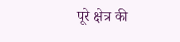पूरे क्षेत्र की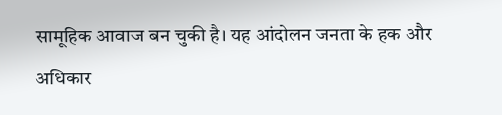सामूहिक आवाज बन चुकी है। यह आंदोलन जनता के हक और अधिकार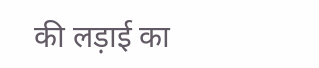की लड़ाई का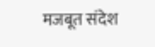मजबूत संदेश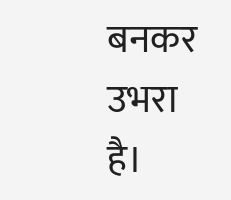बनकर उभरा है।